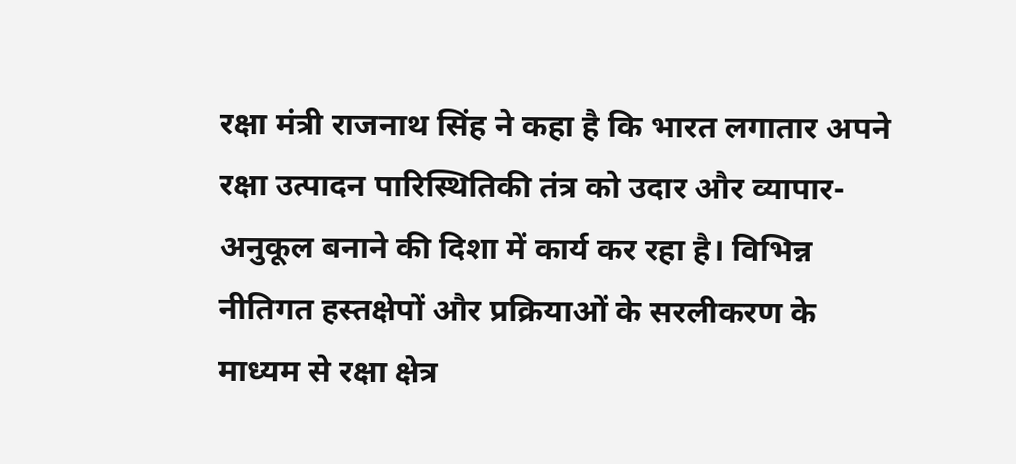रक्षा मंत्री राजनाथ सिंह ने कहा है कि भारत लगातार अपने रक्षा उत्पादन पारिस्थितिकी तंत्र को उदार और व्यापार-अनुकूल बनाने की दिशा में कार्य कर रहा है। विभिन्न नीतिगत हस्तक्षेपों और प्रक्रियाओं के सरलीकरण के माध्यम से रक्षा क्षेत्र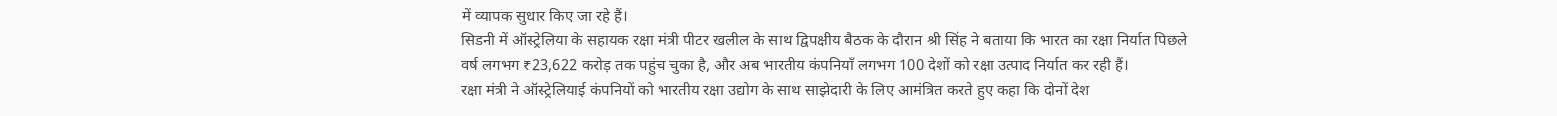में व्यापक सुधार किए जा रहे हैं।
सिडनी में ऑस्ट्रेलिया के सहायक रक्षा मंत्री पीटर खलील के साथ द्विपक्षीय बैठक के दौरान श्री सिंह ने बताया कि भारत का रक्षा निर्यात पिछले वर्ष लगभग ₹23,622 करोड़ तक पहुंच चुका है, और अब भारतीय कंपनियाँ लगभग 100 देशों को रक्षा उत्पाद निर्यात कर रही हैं।
रक्षा मंत्री ने ऑस्ट्रेलियाई कंपनियों को भारतीय रक्षा उद्योग के साथ साझेदारी के लिए आमंत्रित करते हुए कहा कि दोनों देश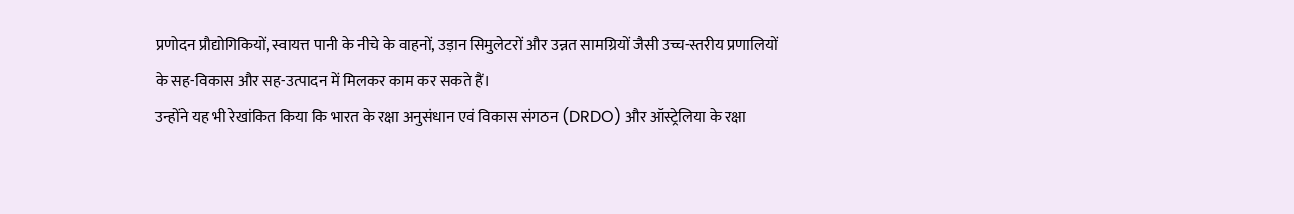प्रणोदन प्रौद्योगिकियों, स्वायत्त पानी के नीचे के वाहनों, उड़ान सिमुलेटरों और उन्नत सामग्रियों जैसी उच्च-स्तरीय प्रणालियों के सह-विकास और सह-उत्पादन में मिलकर काम कर सकते हैं।
उन्होंने यह भी रेखांकित किया कि भारत के रक्षा अनुसंधान एवं विकास संगठन (DRDO) और ऑस्ट्रेलिया के रक्षा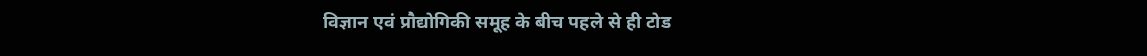विज्ञान एवं प्रौद्योगिकी समूह के बीच पहले से ही टोड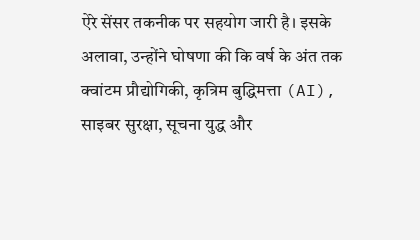ऐरे सेंसर तकनीक पर सहयोग जारी है। इसके अलावा, उन्होंने घोषणा की कि वर्ष के अंत तक क्वांटम प्रौद्योगिकी, कृत्रिम बुद्धिमत्ता (AI), साइबर सुरक्षा, सूचना युद्ध और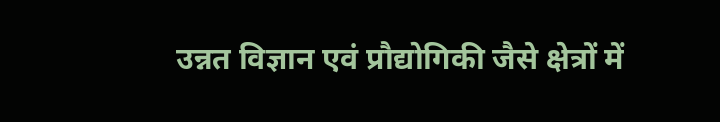उन्नत विज्ञान एवं प्रौद्योगिकी जैसे क्षेत्रों में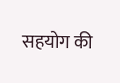सहयोग की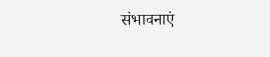संभावनाएं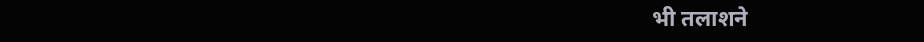भी तलाशने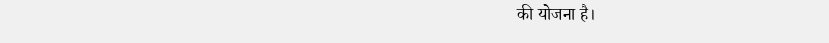की योजना है।